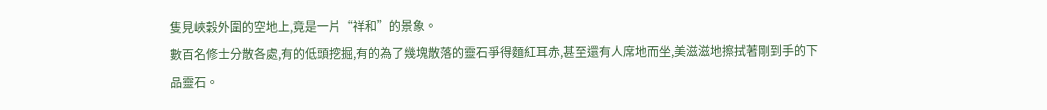隻見峽穀外圍的空地上,竟是一片“祥和”的景象。
數百名修士分散各處,有的低頭挖掘,有的為了幾塊散落的靈石爭得麵紅耳赤,甚至還有人席地而坐,美滋滋地擦拭著剛到手的下品靈石。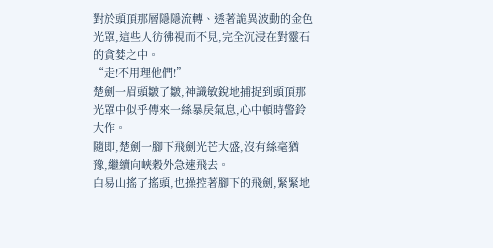對於頭頂那層隱隱流轉、透著詭異波動的金色光罩,這些人彷彿視而不見,完全沉浸在對靈石的貪婪之中。
“走!不用理他們!”
楚劍一眉頭皺了皺,神識敏銳地捕捉到頭頂那光罩中似乎傳來一絲暴戾氣息,心中頓時警鈴大作。
隨即,楚劍一腳下飛劍光芒大盛,沒有絲毫猶豫,繼續向峽穀外急速飛去。
白易山搖了搖頭,也操控著腳下的飛劍,緊緊地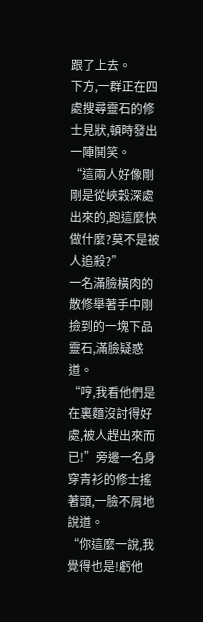跟了上去。
下方,一群正在四處搜尋靈石的修士見狀,頓時發出一陣鬨笑。
“這兩人好像剛剛是從峽穀深處出來的,跑這麼快做什麼?莫不是被人追殺?”
一名滿臉橫肉的散修舉著手中剛撿到的一塊下品靈石,滿臉疑惑道。
“哼,我看他們是在裏麵沒討得好處,被人趕出來而已!”旁邊一名身穿青衫的修士搖著頭,一臉不屑地說道。
“你這麼一說,我覺得也是!虧他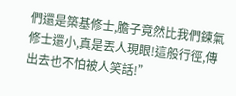們還是築基修士,膽子竟然比我們鍊氣修士還小,真是丟人現眼!這般行徑,傳出去也不怕被人笑話!”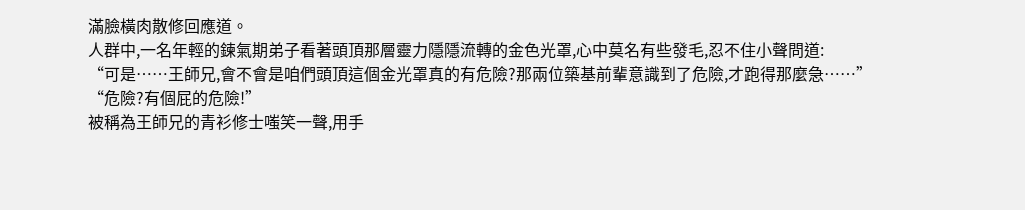滿臉橫肉散修回應道。
人群中,一名年輕的鍊氣期弟子看著頭頂那層靈力隱隱流轉的金色光罩,心中莫名有些發毛,忍不住小聲問道:
“可是……王師兄,會不會是咱們頭頂這個金光罩真的有危險?那兩位築基前輩意識到了危險,才跑得那麼急……”
“危險?有個屁的危險!”
被稱為王師兄的青衫修士嗤笑一聲,用手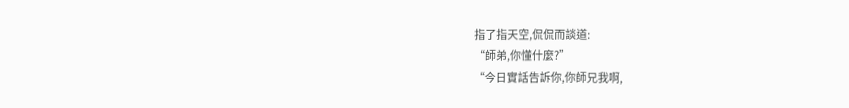指了指天空,侃侃而談道:
“師弟,你懂什麼?”
“今日實話告訴你,你師兄我啊,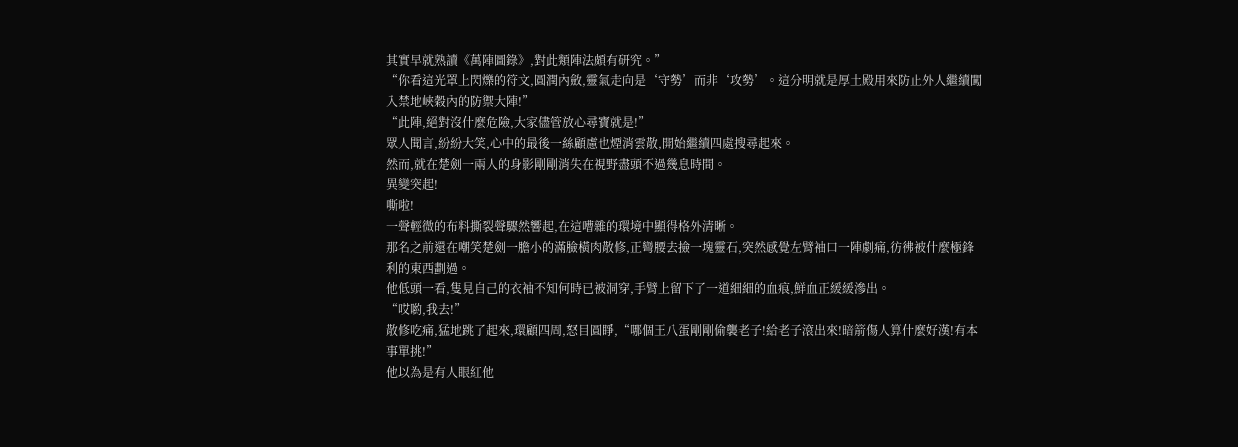其實早就熟讀《萬陣圖錄》,對此類陣法頗有研究。”
“你看這光罩上閃爍的符文,圓潤內斂,靈氣走向是‘守勢’而非‘攻勢’。這分明就是厚土殿用來防止外人繼續闖入禁地峽穀內的防禦大陣!”
“此陣,絕對沒什麼危險,大家儘管放心尋寶就是!”
眾人聞言,紛紛大笑,心中的最後一絲顧慮也煙消雲散,開始繼續四處搜尋起來。
然而,就在楚劍一兩人的身影剛剛消失在視野盡頭不過幾息時間。
異變突起!
嘶啦!
一聲輕微的布料撕裂聲驟然響起,在這嘈雜的環境中顯得格外清晰。
那名之前還在嘲笑楚劍一膽小的滿臉橫肉散修,正彎腰去撿一塊靈石,突然感覺左臂袖口一陣劇痛,彷彿被什麼極鋒利的東西劃過。
他低頭一看,隻見自己的衣袖不知何時已被洞穿,手臂上留下了一道細細的血痕,鮮血正緩緩滲出。
“哎喲,我去!”
散修吃痛,猛地跳了起來,環顧四周,怒目圓睜,“哪個王八蛋剛剛偷襲老子!給老子滾出來!暗箭傷人算什麼好漢!有本事單挑!”
他以為是有人眼紅他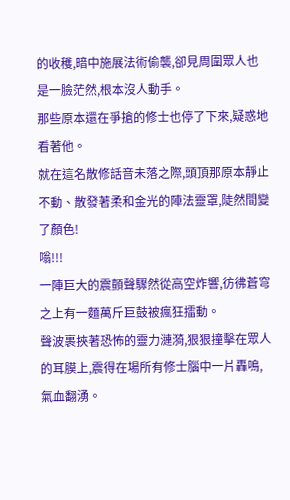的收穫,暗中施展法術偷襲,卻見周圍眾人也是一臉茫然,根本沒人動手。
那些原本還在爭搶的修士也停了下來,疑惑地看著他。
就在這名散修話音未落之際,頭頂那原本靜止不動、散發著柔和金光的陣法靈罩,陡然間變了顏色!
嗡!!!
一陣巨大的震顫聲驟然從高空炸響,彷彿蒼穹之上有一麵萬斤巨鼓被瘋狂擂動。
聲波裹挾著恐怖的靈力漣漪,狠狠撞擊在眾人的耳膜上,震得在場所有修士腦中一片轟鳴,氣血翻湧。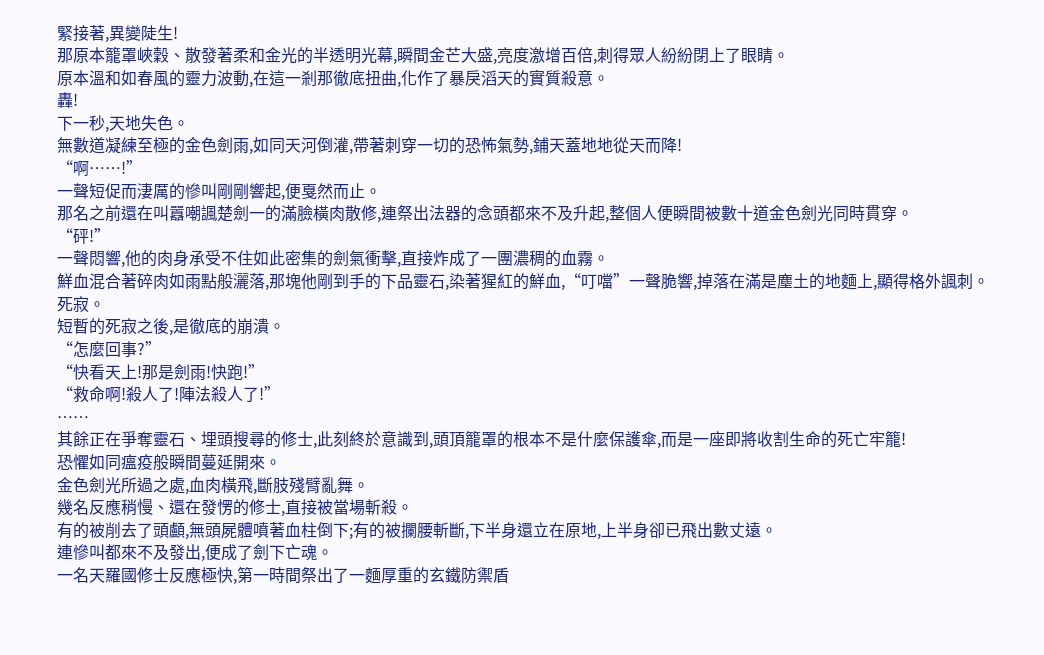緊接著,異變陡生!
那原本籠罩峽穀、散發著柔和金光的半透明光幕,瞬間金芒大盛,亮度激增百倍,刺得眾人紛紛閉上了眼睛。
原本溫和如春風的靈力波動,在這一剎那徹底扭曲,化作了暴戾滔天的實質殺意。
轟!
下一秒,天地失色。
無數道凝練至極的金色劍雨,如同天河倒灌,帶著刺穿一切的恐怖氣勢,鋪天蓋地地從天而降!
“啊……!”
一聲短促而淒厲的慘叫剛剛響起,便戛然而止。
那名之前還在叫囂嘲諷楚劍一的滿臉橫肉散修,連祭出法器的念頭都來不及升起,整個人便瞬間被數十道金色劍光同時貫穿。
“砰!”
一聲悶響,他的肉身承受不住如此密集的劍氣衝擊,直接炸成了一團濃稠的血霧。
鮮血混合著碎肉如雨點般灑落,那塊他剛到手的下品靈石,染著猩紅的鮮血,“叮噹”一聲脆響,掉落在滿是塵土的地麵上,顯得格外諷刺。
死寂。
短暫的死寂之後,是徹底的崩潰。
“怎麼回事?”
“快看天上!那是劍雨!快跑!”
“救命啊!殺人了!陣法殺人了!”
……
其餘正在爭奪靈石、埋頭搜尋的修士,此刻終於意識到,頭頂籠罩的根本不是什麼保護傘,而是一座即將收割生命的死亡牢籠!
恐懼如同瘟疫般瞬間蔓延開來。
金色劍光所過之處,血肉橫飛,斷肢殘臂亂舞。
幾名反應稍慢、還在發愣的修士,直接被當場斬殺。
有的被削去了頭顱,無頭屍體噴著血柱倒下;有的被攔腰斬斷,下半身還立在原地,上半身卻已飛出數丈遠。
連慘叫都來不及發出,便成了劍下亡魂。
一名天羅國修士反應極快,第一時間祭出了一麵厚重的玄鐵防禦盾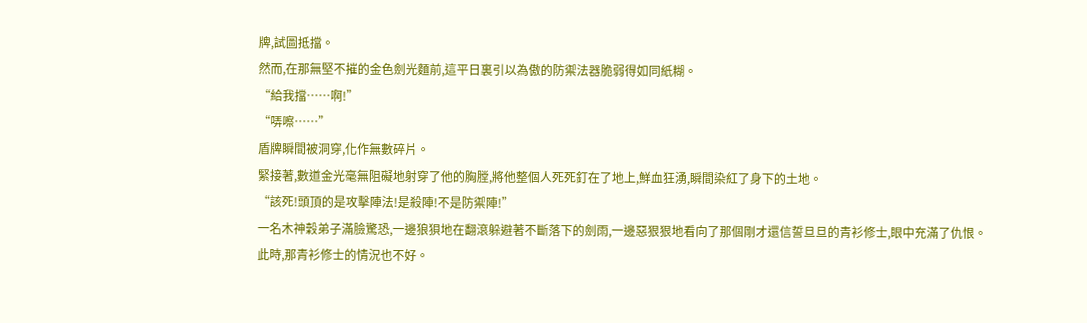牌,試圖抵擋。
然而,在那無堅不摧的金色劍光麵前,這平日裏引以為傲的防禦法器脆弱得如同紙糊。
“給我擋……啊!”
“哢嚓……”
盾牌瞬間被洞穿,化作無數碎片。
緊接著,數道金光毫無阻礙地射穿了他的胸膛,將他整個人死死釘在了地上,鮮血狂湧,瞬間染紅了身下的土地。
“該死!頭頂的是攻擊陣法!是殺陣!不是防禦陣!”
一名木神穀弟子滿臉驚恐,一邊狼狽地在翻滾躲避著不斷落下的劍雨,一邊惡狠狠地看向了那個剛才還信誓旦旦的青衫修士,眼中充滿了仇恨。
此時,那青衫修士的情況也不好。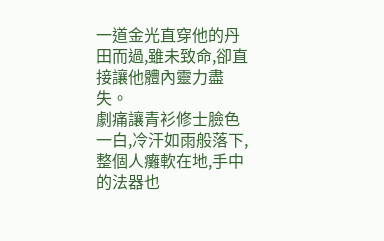一道金光直穿他的丹田而過,雖未致命,卻直接讓他體內靈力盡失。
劇痛讓青衫修士臉色一白,冷汗如雨般落下,整個人癱軟在地,手中的法器也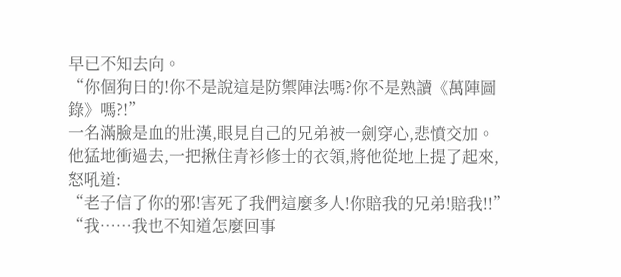早已不知去向。
“你個狗日的!你不是說這是防禦陣法嗎?你不是熟讀《萬陣圖錄》嗎?!”
一名滿臉是血的壯漢,眼見自己的兄弟被一劍穿心,悲憤交加。
他猛地衝過去,一把揪住青衫修士的衣領,將他從地上提了起來,怒吼道:
“老子信了你的邪!害死了我們這麼多人!你賠我的兄弟!賠我!!”
“我……我也不知道怎麼回事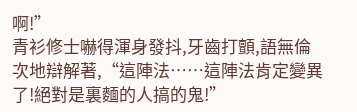啊!”
青衫修士嚇得渾身發抖,牙齒打顫,語無倫次地辯解著,“這陣法……這陣法肯定變異了!絕對是裏麵的人搞的鬼!”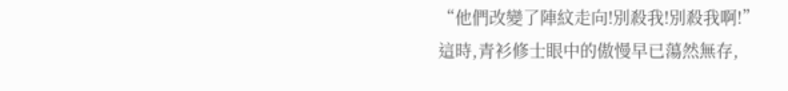“他們改變了陣紋走向!別殺我!別殺我啊!”
這時,青衫修士眼中的傲慢早已蕩然無存,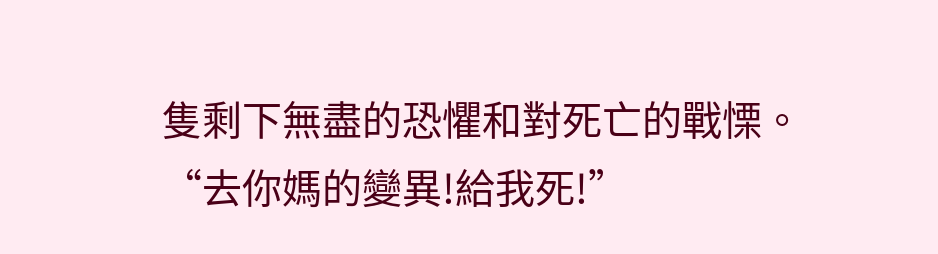隻剩下無盡的恐懼和對死亡的戰慄。
“去你媽的變異!給我死!”